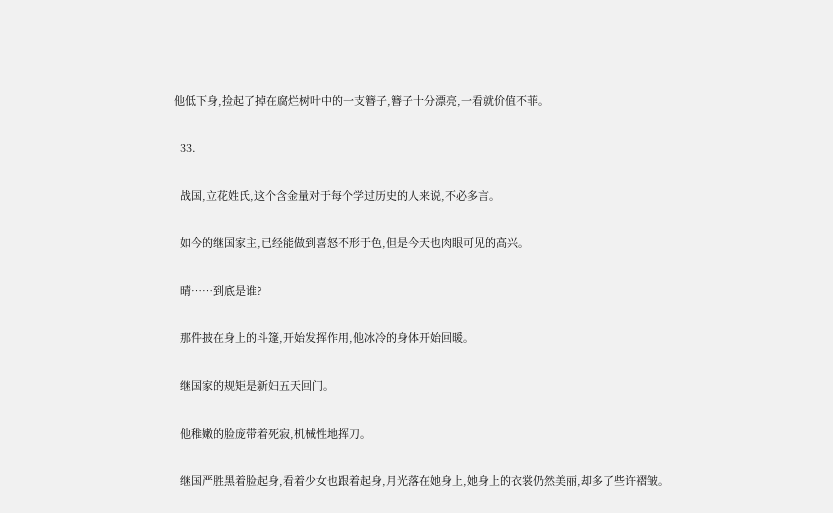他低下身,捡起了掉在腐烂树叶中的一支簪子,簪子十分漂亮,一看就价值不菲。

  33.

  战国,立花姓氏,这个含金量对于每个学过历史的人来说,不必多言。

  如今的继国家主,已经能做到喜怒不形于色,但是今天也肉眼可见的高兴。

  晴……到底是谁?

  那件披在身上的斗篷,开始发挥作用,他冰冷的身体开始回暖。

  继国家的规矩是新妇五天回门。

  他稚嫩的脸庞带着死寂,机械性地挥刀。

  继国严胜黑着脸起身,看着少女也跟着起身,月光落在她身上,她身上的衣裳仍然美丽,却多了些许褶皱。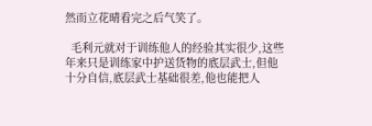然而立花晴看完之后气笑了。

  毛利元就对于训练他人的经验其实很少,这些年来只是训练家中护送货物的底层武士,但他十分自信,底层武士基础很差,他也能把人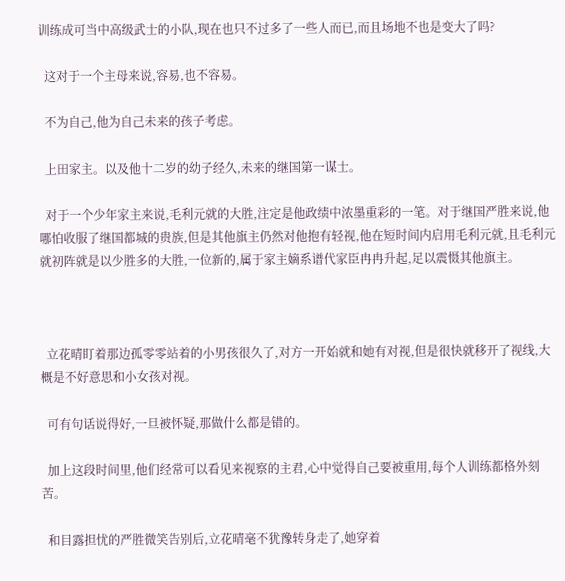训练成可当中高级武士的小队,现在也只不过多了一些人而已,而且场地不也是变大了吗?

  这对于一个主母来说,容易,也不容易。

  不为自己,他为自己未来的孩子考虑。

  上田家主。以及他十二岁的幼子经久,未来的继国第一谋士。

  对于一个少年家主来说,毛利元就的大胜,注定是他政绩中浓墨重彩的一笔。对于继国严胜来说,他哪怕收服了继国都城的贵族,但是其他旗主仍然对他抱有轻视,他在短时间内启用毛利元就,且毛利元就初阵就是以少胜多的大胜,一位新的,属于家主嫡系谱代家臣冉冉升起,足以震慑其他旗主。



  立花晴盯着那边孤零零站着的小男孩很久了,对方一开始就和她有对视,但是很快就移开了视线,大概是不好意思和小女孩对视。

  可有句话说得好,一旦被怀疑,那做什么都是错的。

  加上这段时间里,他们经常可以看见来视察的主君,心中觉得自己要被重用,每个人训练都格外刻苦。

  和目露担忧的严胜微笑告别后,立花晴毫不犹豫转身走了,她穿着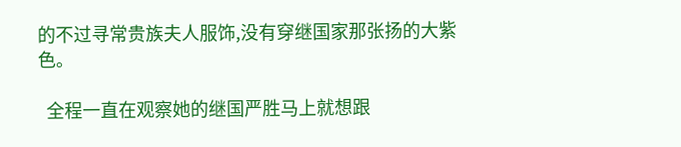的不过寻常贵族夫人服饰,没有穿继国家那张扬的大紫色。

  全程一直在观察她的继国严胜马上就想跟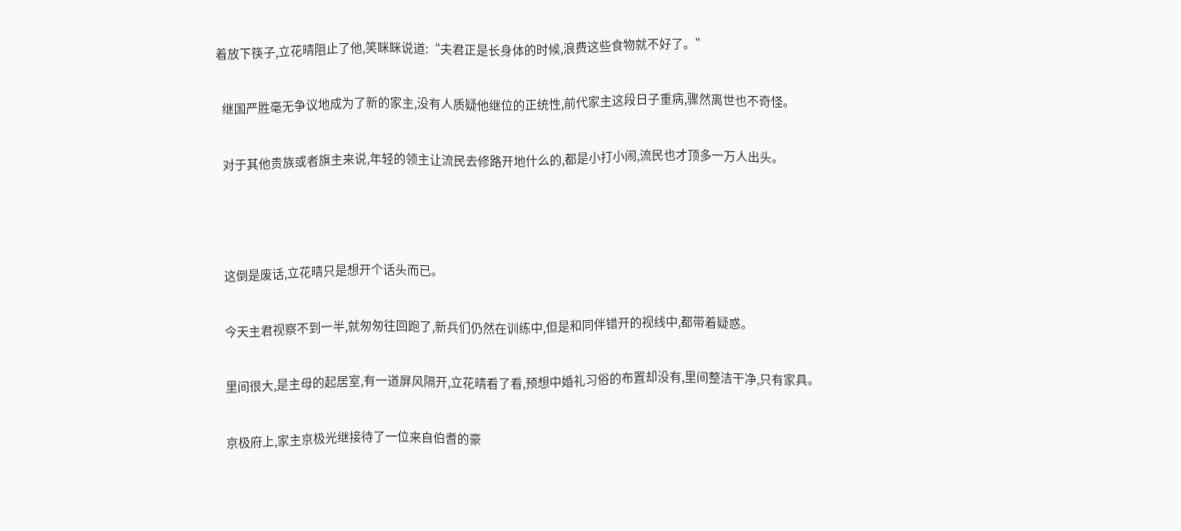着放下筷子,立花晴阻止了他,笑眯眯说道:“夫君正是长身体的时候,浪费这些食物就不好了。”

  继国严胜毫无争议地成为了新的家主,没有人质疑他继位的正统性,前代家主这段日子重病,骤然离世也不奇怪。

  对于其他贵族或者旗主来说,年轻的领主让流民去修路开地什么的,都是小打小闹,流民也才顶多一万人出头。



  这倒是废话,立花晴只是想开个话头而已。

  今天主君视察不到一半,就匆匆往回跑了,新兵们仍然在训练中,但是和同伴错开的视线中,都带着疑惑。

  里间很大,是主母的起居室,有一道屏风隔开,立花晴看了看,预想中婚礼习俗的布置却没有,里间整洁干净,只有家具。

  京极府上,家主京极光继接待了一位来自伯耆的豪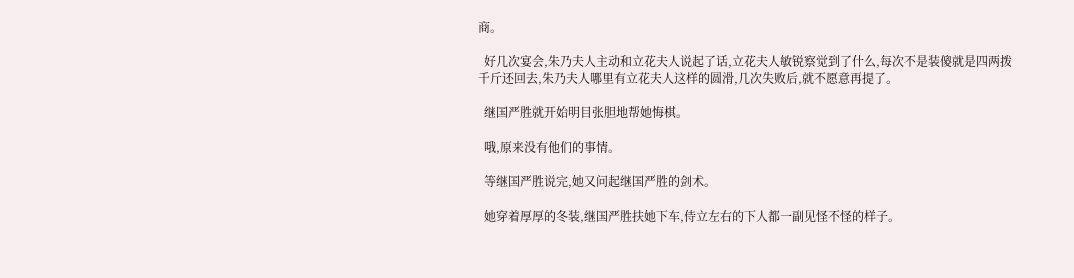商。

  好几次宴会,朱乃夫人主动和立花夫人说起了话,立花夫人敏锐察觉到了什么,每次不是装傻就是四两拨千斤还回去,朱乃夫人哪里有立花夫人这样的圆滑,几次失败后,就不愿意再提了。

  继国严胜就开始明目张胆地帮她悔棋。

  哦,原来没有他们的事情。

  等继国严胜说完,她又问起继国严胜的剑术。

  她穿着厚厚的冬装,继国严胜扶她下车,侍立左右的下人都一副见怪不怪的样子。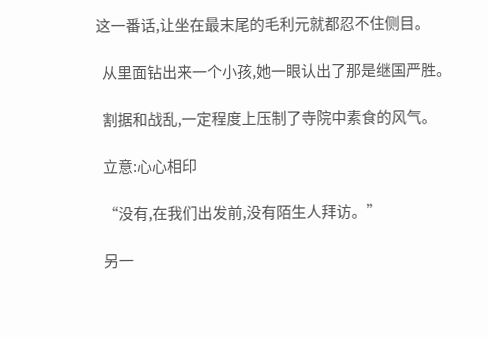这一番话,让坐在最末尾的毛利元就都忍不住侧目。

  从里面钻出来一个小孩,她一眼认出了那是继国严胜。

  割据和战乱,一定程度上压制了寺院中素食的风气。

  立意:心心相印

  “没有,在我们出发前,没有陌生人拜访。”

  另一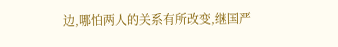边,哪怕两人的关系有所改变,继国严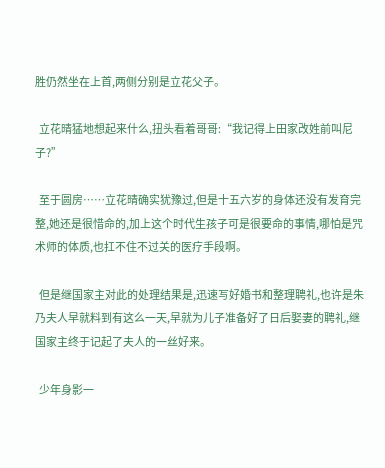胜仍然坐在上首,两侧分别是立花父子。

  立花晴猛地想起来什么,扭头看着哥哥:“我记得上田家改姓前叫尼子?”

  至于圆房……立花晴确实犹豫过,但是十五六岁的身体还没有发育完整,她还是很惜命的,加上这个时代生孩子可是很要命的事情,哪怕是咒术师的体质,也扛不住不过关的医疗手段啊。

  但是继国家主对此的处理结果是,迅速写好婚书和整理聘礼,也许是朱乃夫人早就料到有这么一天,早就为儿子准备好了日后娶妻的聘礼,继国家主终于记起了夫人的一丝好来。

  少年身影一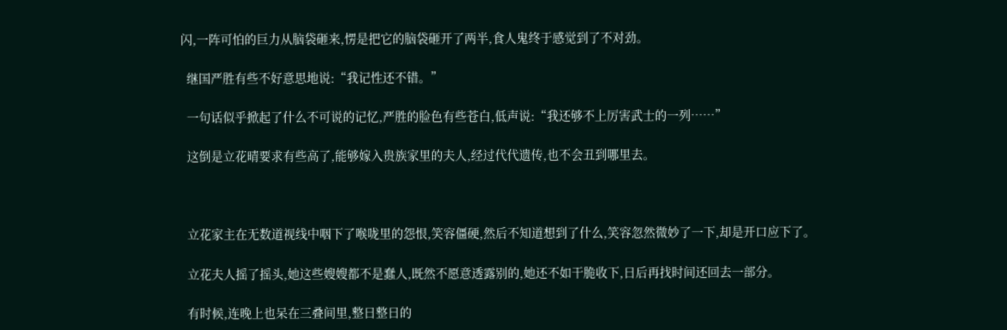闪,一阵可怕的巨力从脑袋砸来,愣是把它的脑袋砸开了两半,食人鬼终于感觉到了不对劲。

  继国严胜有些不好意思地说:“我记性还不错。”

  一句话似乎掀起了什么不可说的记忆,严胜的脸色有些苍白,低声说:“我还够不上厉害武士的一列……”

  这倒是立花晴要求有些高了,能够嫁入贵族家里的夫人,经过代代遗传,也不会丑到哪里去。



  立花家主在无数道视线中咽下了喉咙里的怨恨,笑容僵硬,然后不知道想到了什么,笑容忽然微妙了一下,却是开口应下了。

  立花夫人摇了摇头,她这些嫂嫂都不是蠢人,既然不愿意透露别的,她还不如干脆收下,日后再找时间还回去一部分。

  有时候,连晚上也呆在三叠间里,整日整日的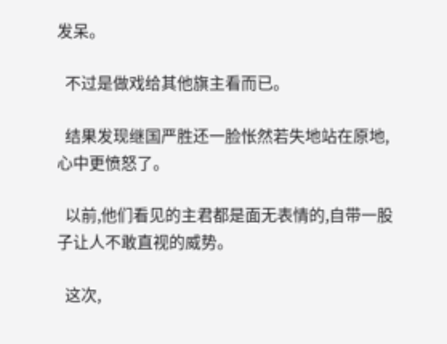发呆。

  不过是做戏给其他旗主看而已。

  结果发现继国严胜还一脸怅然若失地站在原地,心中更愤怒了。

  以前,他们看见的主君都是面无表情的,自带一股子让人不敢直视的威势。

  这次,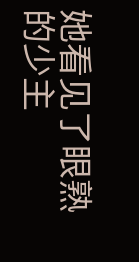她看见了眼熟的少主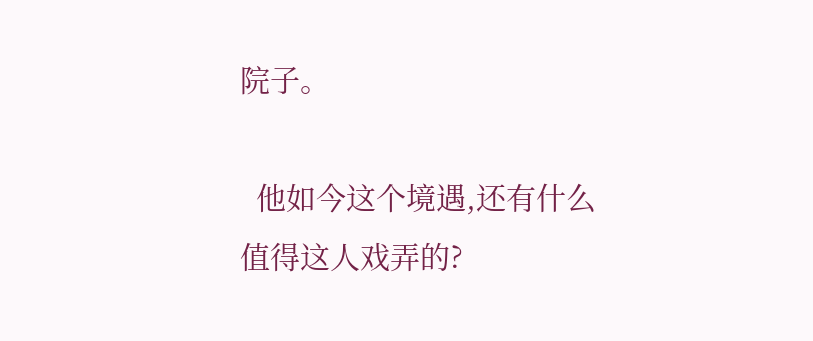院子。

  他如今这个境遇,还有什么值得这人戏弄的?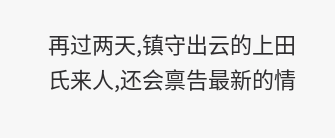再过两天,镇守出云的上田氏来人,还会禀告最新的情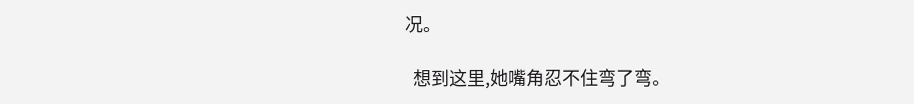况。

  想到这里,她嘴角忍不住弯了弯。